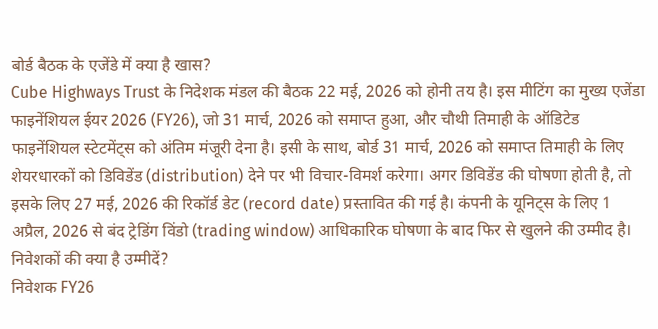बोर्ड बैठक के एजेंडे में क्या है खास?
Cube Highways Trust के निदेशक मंडल की बैठक 22 मई, 2026 को होनी तय है। इस मीटिंग का मुख्य एजेंडा फाइनेंशियल ईयर 2026 (FY26), जो 31 मार्च, 2026 को समाप्त हुआ, और चौथी तिमाही के ऑडिटेड फाइनेंशियल स्टेटमेंट्स को अंतिम मंजूरी देना है। इसी के साथ, बोर्ड 31 मार्च, 2026 को समाप्त तिमाही के लिए शेयरधारकों को डिविडेंड (distribution) देने पर भी विचार-विमर्श करेगा। अगर डिविडेंड की घोषणा होती है, तो इसके लिए 27 मई, 2026 की रिकॉर्ड डेट (record date) प्रस्तावित की गई है। कंपनी के यूनिट्स के लिए 1 अप्रैल, 2026 से बंद ट्रेडिंग विंडो (trading window) आधिकारिक घोषणा के बाद फिर से खुलने की उम्मीद है।
निवेशकों की क्या है उम्मीदें?
निवेशक FY26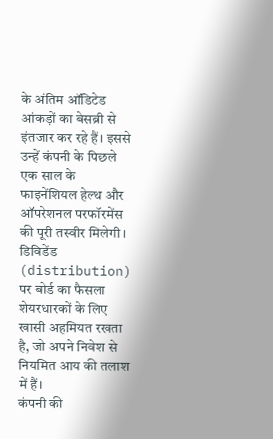के अंतिम ऑडिटेड आंकड़ों का बेसब्री से इंतजार कर रहे हैं। इससे उन्हें कंपनी के पिछले एक साल के फाइनेंशियल हेल्थ और ऑपरेशनल परफॉरमेंस की पूरी तस्वीर मिलेगी। डिविडेंड (distribution) पर बोर्ड का फैसला शेयरधारकों के लिए खासी अहमियत रखता है, जो अपने निवेश से नियमित आय की तलाश में हैं।
कंपनी की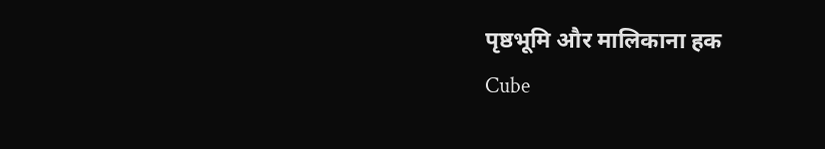पृष्ठभूमि और मालिकाना हक
Cube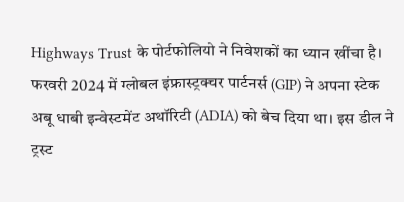Highways Trust के पोर्टफोलियो ने निवेशकों का ध्यान खींचा है। फरवरी 2024 में ग्लोबल इंफ्रास्ट्रक्चर पार्टनर्स (GIP) ने अपना स्टेक अबू धाबी इन्वेस्टमेंट अथॉरिटी (ADIA) को बेच दिया था। इस डील ने ट्रस्ट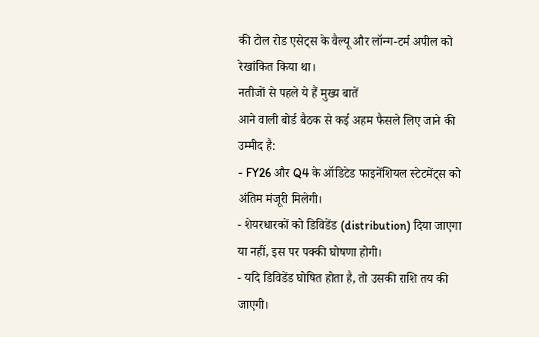की टोल रोड एसेट्स के वैल्यू और लॉन्ग-टर्म अपील को रेखांकित किया था।
नतीजों से पहले ये हैं मुख्य बातें
आने वाली बोर्ड बैठक से कई अहम फैसले लिए जाने की उम्मीद है:
- FY26 और Q4 के ऑडिटेड फाइनेंशियल स्टेटमेंट्स को अंतिम मंजूरी मिलेगी।
- शेयरधारकों को डिविडेंड (distribution) दिया जाएगा या नहीं, इस पर पक्की घोषणा होगी।
- यदि डिविडेंड घोषित होता है, तो उसकी राशि तय की जाएगी।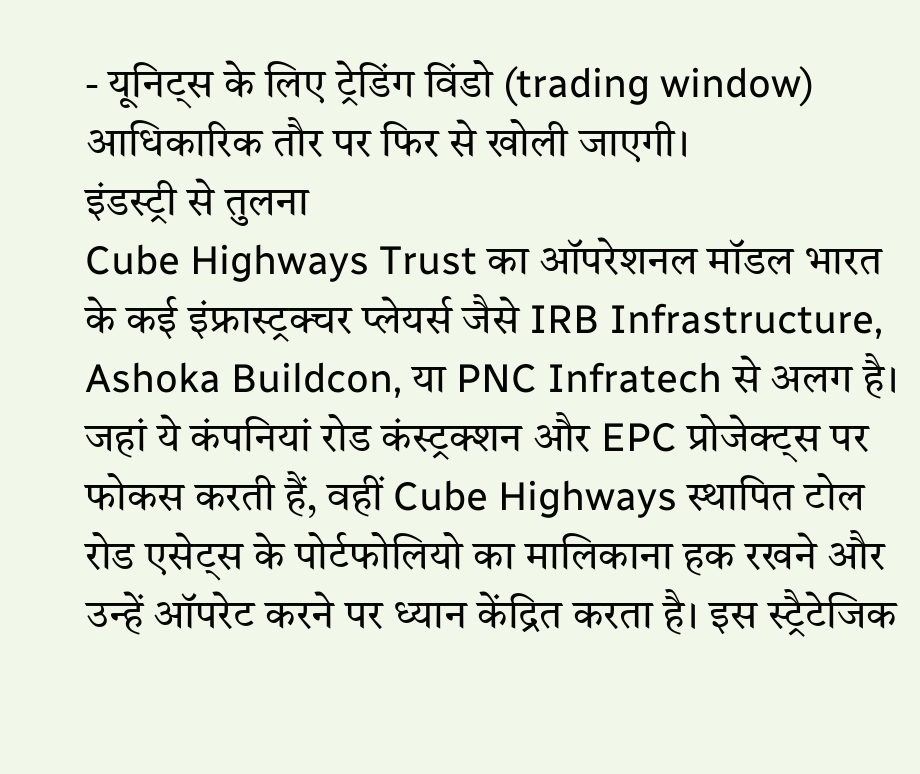- यूनिट्स के लिए ट्रेडिंग विंडो (trading window) आधिकारिक तौर पर फिर से खोली जाएगी।
इंडस्ट्री से तुलना
Cube Highways Trust का ऑपरेशनल मॉडल भारत के कई इंफ्रास्ट्रक्चर प्लेयर्स जैसे IRB Infrastructure, Ashoka Buildcon, या PNC Infratech से अलग है। जहां ये कंपनियां रोड कंस्ट्रक्शन और EPC प्रोजेक्ट्स पर फोकस करती हैं, वहीं Cube Highways स्थापित टोल रोड एसेट्स के पोर्टफोलियो का मालिकाना हक रखने और उन्हें ऑपरेट करने पर ध्यान केंद्रित करता है। इस स्ट्रैटेजिक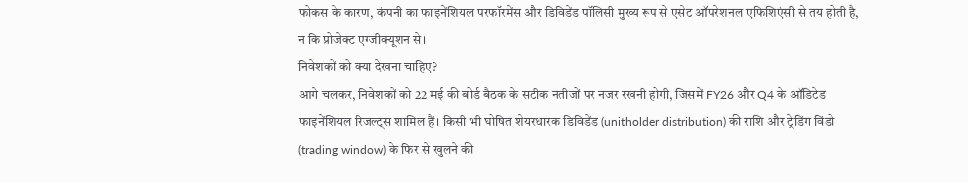फोकस के कारण, कंपनी का फाइनेंशियल परफॉरमेंस और डिविडेंड पॉलिसी मुख्य रूप से एसेट ऑपरेशनल एफिशिएंसी से तय होती है, न कि प्रोजेक्ट एग्जीक्यूशन से।
निवेशकों को क्या देखना चाहिए?
आगे चलकर, निवेशकों को 22 मई की बोर्ड बैठक के सटीक नतीजों पर नजर रखनी होगी, जिसमें FY26 और Q4 के ऑडिटेड फाइनेंशियल रिजल्ट्स शामिल हैं। किसी भी घोषित शेयरधारक डिविडेंड (unitholder distribution) की राशि और ट्रेडिंग विंडो (trading window) के फिर से खुलने की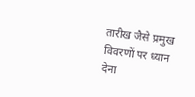तारीख जैसे प्रमुख विवरणों पर ध्यान देना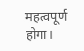महत्वपूर्ण होगा।